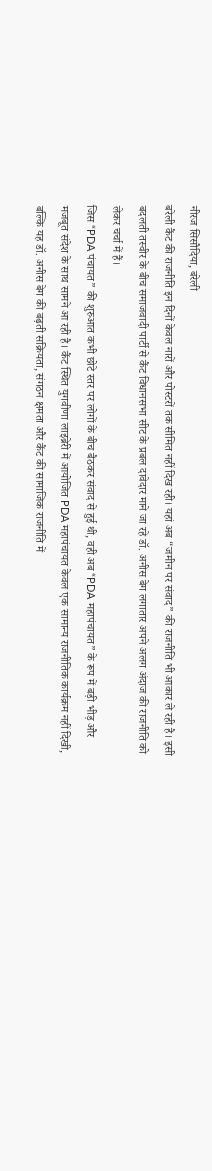नीरज सिसौदिया, बरेली
बरेली कैंट की राजनीति इन दिनों केवल नारों और पोस्टरों तक सीमित नहीं दिख रही। यहां अब “जमीन पर संवाद” की राजनीति भी आकार ले रही है। इसी बदलती तस्वीर के बीच समाजवादी पार्टी से कैंट विधानसभा सीट के प्रबल दावेदार माने जा रहे डॉ. अनीस बेग लगातार अपने अलग अंदाज की राजनीति को लेकर चर्चा में हैं।
जिस “PDA पंचायत” की शुरुआत कभी छोटे स्तर पर लोगों के बीच बैठकर संवाद से हुई थी, वही अब “PDA महापंचायत” के रूप में बड़ी भीड़ और मजबूत संदेश के साथ सामने आ रही है। कैंट स्थित युगवीणा लाइब्रेरी में आयोजित PDA महापंचायत केवल एक सामान्य राजनीतिक कार्यक्रम नहीं दिखी, बल्कि यह डॉ. अनीस बेग की बढ़ती सक्रियता, संगठन क्षमता और कैंट की सामाजिक राजनीति में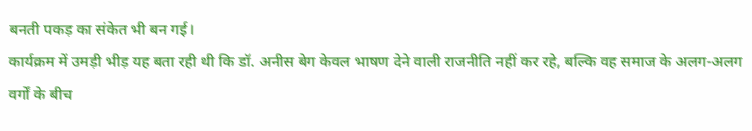बनती पकड़ का संकेत भी बन गई।
कार्यक्रम में उमड़ी भीड़ यह बता रही थी कि डॉ. अनीस बेग केवल भाषण देने वाली राजनीति नहीं कर रहे, बल्कि वह समाज के अलग-अलग वर्गों के बीच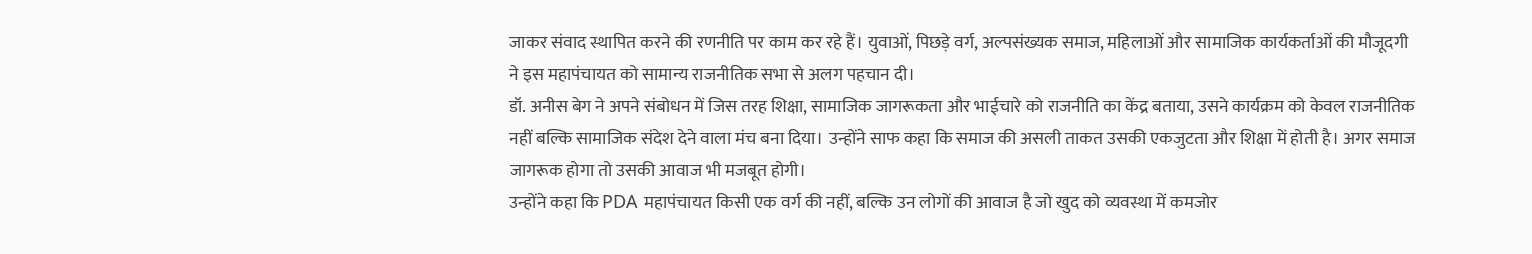जाकर संवाद स्थापित करने की रणनीति पर काम कर रहे हैं। युवाओं, पिछड़े वर्ग, अल्पसंख्यक समाज, महिलाओं और सामाजिक कार्यकर्ताओं की मौजूदगी ने इस महापंचायत को सामान्य राजनीतिक सभा से अलग पहचान दी।
डॉ. अनीस बेग ने अपने संबोधन में जिस तरह शिक्षा, सामाजिक जागरूकता और भाईचारे को राजनीति का केंद्र बताया, उसने कार्यक्रम को केवल राजनीतिक नहीं बल्कि सामाजिक संदेश देने वाला मंच बना दिया। उन्होंने साफ कहा कि समाज की असली ताकत उसकी एकजुटता और शिक्षा में होती है। अगर समाज जागरूक होगा तो उसकी आवाज भी मजबूत होगी।
उन्होंने कहा कि PDA महापंचायत किसी एक वर्ग की नहीं, बल्कि उन लोगों की आवाज है जो खुद को व्यवस्था में कमजोर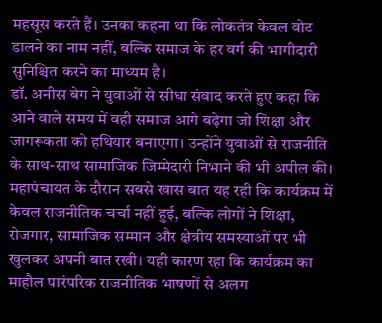महसूस करते हैं। उनका कहना था कि लोकतंत्र केवल वोट डालने का नाम नहीं, बल्कि समाज के हर वर्ग की भागीदारी सुनिश्चित करने का माध्यम है।
डॉ. अनीस बेग ने युवाओं से सीधा संवाद करते हुए कहा कि आने वाले समय में वही समाज आगे बढ़ेगा जो शिक्षा और जागरूकता को हथियार बनाएगा। उन्होंने युवाओं से राजनीति के साथ-साथ सामाजिक जिम्मेदारी निभाने की भी अपील की।
महापंचायत के दौरान सबसे खास बात यह रही कि कार्यक्रम में केवल राजनीतिक चर्चा नहीं हुई, बल्कि लोगों ने शिक्षा, रोजगार, सामाजिक सम्मान और क्षेत्रीय समस्याओं पर भी खुलकर अपनी बात रखी। यही कारण रहा कि कार्यक्रम का माहौल पारंपरिक राजनीतिक भाषणों से अलग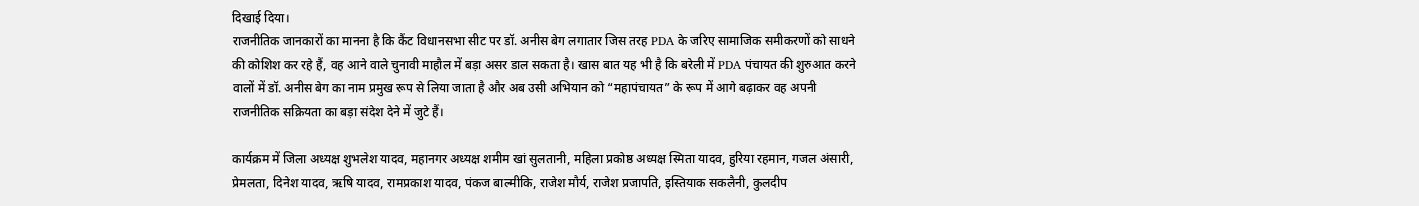दिखाई दिया।
राजनीतिक जानकारों का मानना है कि कैंट विधानसभा सीट पर डॉ. अनीस बेग लगातार जिस तरह PDA के जरिए सामाजिक समीकरणों को साधने की कोशिश कर रहे हैं, वह आने वाले चुनावी माहौल में बड़ा असर डाल सकता है। खास बात यह भी है कि बरेली में PDA पंचायत की शुरुआत करने वालों में डॉ. अनीस बेग का नाम प्रमुख रूप से लिया जाता है और अब उसी अभियान को “महापंचायत” के रूप में आगे बढ़ाकर वह अपनी राजनीतिक सक्रियता का बड़ा संदेश देने में जुटे हैं।

कार्यक्रम में जिला अध्यक्ष शुभलेश यादव, महानगर अध्यक्ष शमीम खां सुलतानी, महिला प्रकोष्ठ अध्यक्ष स्मिता यादव, हुरिया रहमान, गजल अंसारी, प्रेमलता, दिनेश यादव, ऋषि यादव, रामप्रकाश यादव, पंकज बाल्मीकि, राजेश मौर्य, राजेश प्रजापति, इस्तियाक सकलैनी, कुलदीप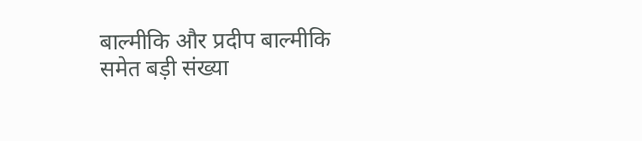बाल्मीकि और प्रदीप बाल्मीकि समेत बड़ी संख्या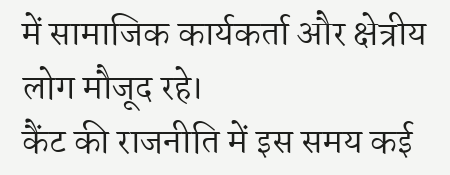में सामाजिक कार्यकर्ता और क्षेत्रीय लोग मौजूद रहे।
कैंट की राजनीति में इस समय कई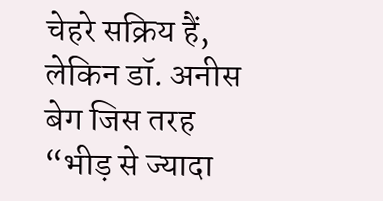चेहरे सक्रिय हैं, लेकिन डॉ. अनीस बेग जिस तरह “भीड़ से ज्यादा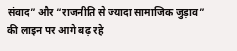संवाद” और “राजनीति से ज्यादा सामाजिक जुड़ाव” की लाइन पर आगे बढ़ रहे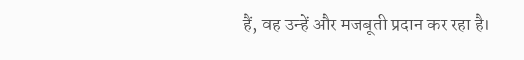हैं, वह उन्हें और मजबूती प्रदान कर रहा है।